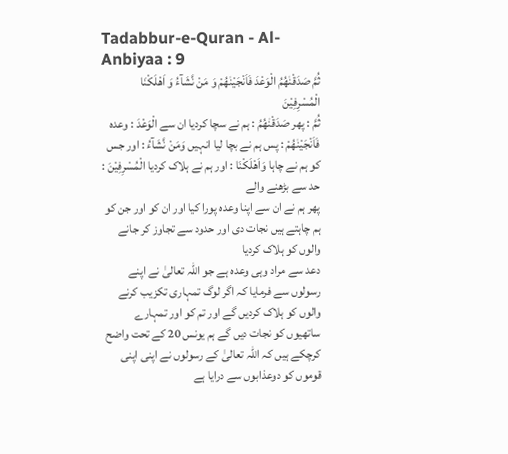Tadabbur-e-Quran - Al-Anbiyaa : 9
ثُمَّ صَدَقْنٰهُمُ الْوَعْدَ فَاَنْجَیْنٰهُمْ وَ مَنْ نَّشَآءُ وَ اَهْلَكْنَا الْمُسْرِفِیْنَ
ثُمَّ : پھر صَدَقْنٰهُمُ : ہم نے سچا کردیا ان سے الْوَعْدَ : وعدہ فَاَنْجَيْنٰهُمْ : پس ہم نے بچا لیا انہیں وَمَنْ نَّشَآءُ : اور جس کو ہم نے چاہا وَاَهْلَكْنَا : اور ہم نے ہلاک کردیا الْمُسْرِفِيْنَ : حد سے بڑھنے والے
پھر ہم نے ان سے اپنا وعدہ پورا کیا اور ان کو اور جن کو ہم چاہتے ہیں نجات دی اور حدود سے تجاوز کر جانے والوں کو ہلاک کردیا
دعد سے مراد وہی وعدہ ہے جو اللہ تعالیٰ نے اپنے رسولوں سے فرمایا کہ اگر لوگ تمہاری تکزیب کرنے والوں کو ہلاک کردیں گے اور تم کو اور تمہارے ساتھیوں کو نجات دیں گے ہم یونس 20 کے تحت واضح کرچکے ہیں کہ اللہ تعالیٰ کے رسولوں نے اپنی اپنی قوموں کو دوعذابوں سے درایا ہے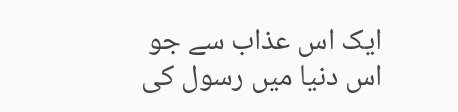ایک اس عذاب سے جو اس دنیا میں رسول کی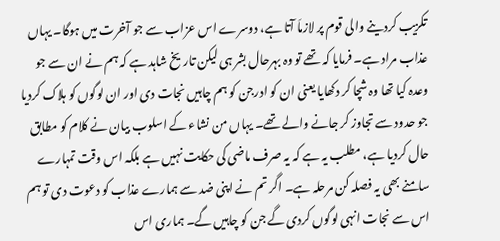تکزیب کردینے والی قوم پر لازماَ آتا ہے، دوسرے اس عزاب سے جو آخرت میں ہوگا۔ یہاں عذاب مراد ہے۔ فرمایا کہ تھے تو وہ بہرحال بشر ہی لیکن تاریخ شاہد ہے کہ ہم نے ان سے جو وعدہ کیا تھا وہ شچا کر دکھایا یعنی ان کو ادرجن کو ہم چاہیں نجات دی اور ان لوگوں کو ہلاک کردیا جو حدود سے تجاوز کر جانے والے تھے۔ یہاں من نشاء کے اسلوب بیان نے کلام کو مطابق حال کردیا ہے، مطلب یہ ہے کہ یہ صرف ماضی کی حکایت نہیں ہے بلکہ اس وقت تمہارے سامنے بھی یہ فصلہ کن مرحلہ ہے۔ اگر تم نے اپنی ضد سے ہمارے عذاب کو دعوت دی تو ہم اس سے نجات انہی لوگوں کردی گے جن کو چاہیں گے۔ ہماری اس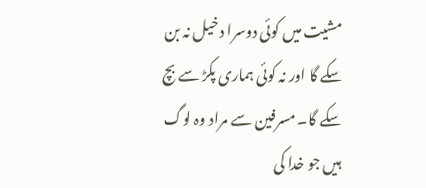مشیت میں کوئی دوسرا دخیل نہ بن سکے گا اور نہ کوئی ہماری پکڑ سے بچ سکے گا۔ مسرفین سے مراد وہ لوگ ہیں جو خدا کی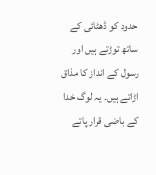حدود کو ڈھٹائی کے ساتھ توڑتے ہیں اور رسول کے انداز کا مذاق اڑاتے ہیں۔ یہ لوگ خدا کے باضی قرار پاتے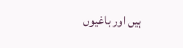ہیں اور باغیوں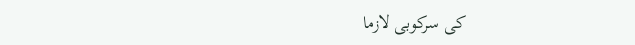کی سرکوبی لازما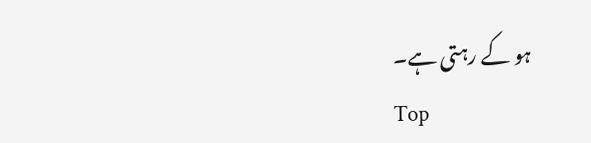ہو کے رہتی ہے۔
Top